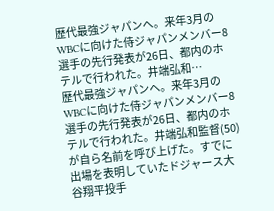歴代最強ジャパンへ。来年3月のWBCに向けた侍ジャパンメンバー8選手の先行発表が26日、都内のホテルで行われた。井端弘和…
歴代最強ジャパンへ。来年3月のWBCに向けた侍ジャパンメンバー8選手の先行発表が26日、都内のホテルで行われた。井端弘和監督(50)が自ら名前を呼び上げた。すでに出場を表明していたドジャース大谷翔平投手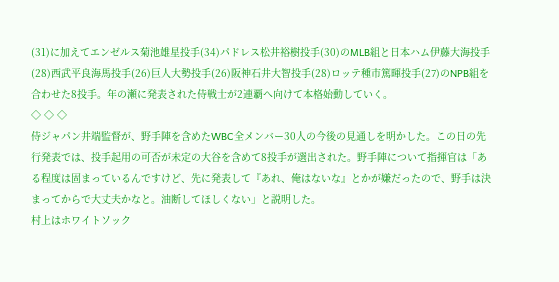(31)に加えてエンゼルス菊池雄星投手(34)パドレス松井裕樹投手(30)のMLB組と日本ハム伊藤大海投手(28)西武平良海馬投手(26)巨人大勢投手(26)阪神石井大智投手(28)ロッテ種市篤暉投手(27)のNPB組を合わせた8投手。年の瀬に発表された侍戦士が2連覇へ向けて本格始動していく。
◇ ◇ ◇
侍ジャパン井端監督が、野手陣を含めたWBC全メンバー30人の今後の見通しを明かした。この日の先行発表では、投手起用の可否が未定の大谷を含めて8投手が選出された。野手陣について指揮官は「ある程度は固まっているんですけど、先に発表して『あれ、俺はないな』とかが嫌だったので、野手は決まってからで大丈夫かなと。油断してほしくない」と説明した。
村上はホワイトソック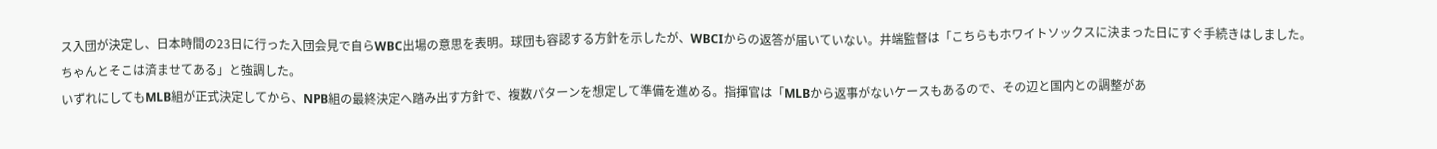ス入団が決定し、日本時間の23日に行った入団会見で自らWBC出場の意思を表明。球団も容認する方針を示したが、WBCIからの返答が届いていない。井端監督は「こちらもホワイトソックスに決まった日にすぐ手続きはしました。ちゃんとそこは済ませてある」と強調した。
いずれにしてもMLB組が正式決定してから、NPB組の最終決定へ踏み出す方針で、複数パターンを想定して準備を進める。指揮官は「MLBから返事がないケースもあるので、その辺と国内との調整があ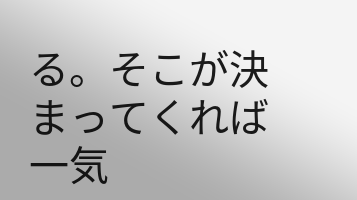る。そこが決まってくれば一気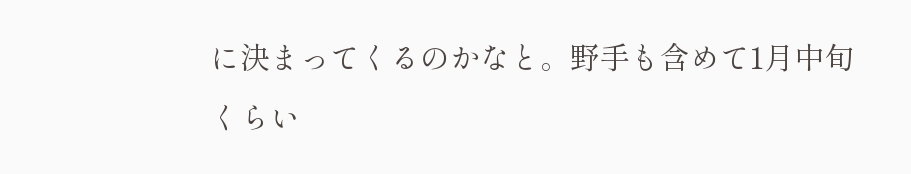に決まってくるのかなと。野手も含めて1月中旬くらい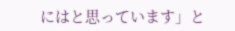にはと思っています」と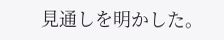見通しを明かした。